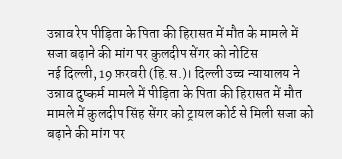उन्नाव रेप पीड़िता के पिता की हिरासत में मौत के मामले में सजा बढ़ाने की मांग पर कुलदीप सेंगर को नोटिस
नई दिल्ली, 19 फ़रवरी (हि.स.)। दिल्ली उच्च न्यायालय ने उन्नाव दुष्कर्म मामले में पीड़िता के पिता की हिरासत में मौत मामले में कुलदीप सिंह सेंगर को ट्रायल कोर्ट से मिली सजा को बढ़ाने की मांग पर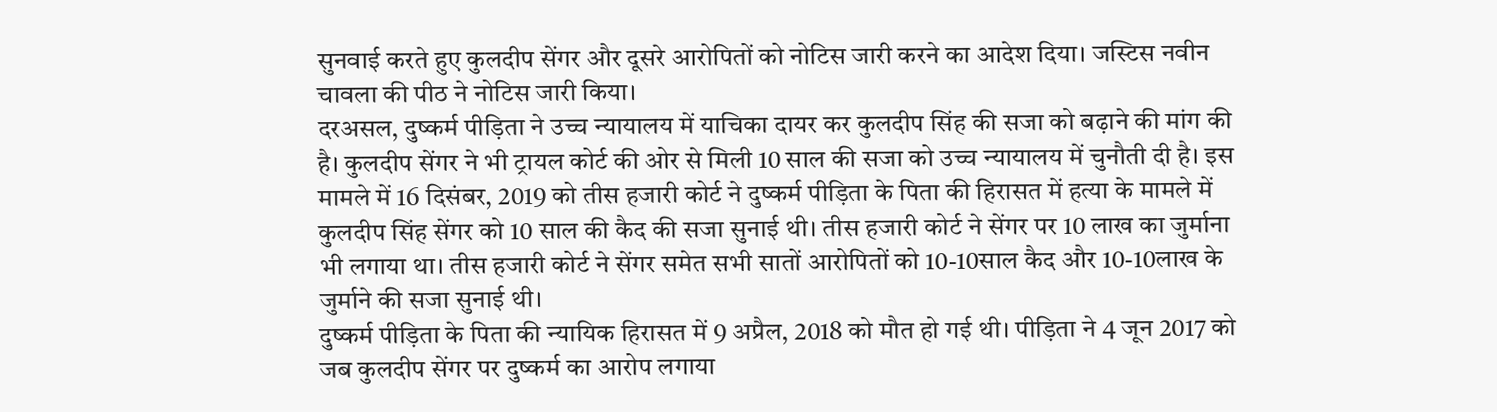सुनवाई करते हुए कुलदीप सेंगर और दूसरे आरोपितों को नोटिस जारी करने का आदेश दिया। जस्टिस नवीन चावला की पीठ ने नोटिस जारी किया।
दरअसल, दुष्कर्म पीड़िता ने उच्च न्यायालय में याचिका दायर कर कुलदीप सिंह की सजा को बढ़ाने की मांग की है। कुलदीप सेंगर ने भी ट्रायल कोर्ट की ओर से मिली 10 साल की सजा को उच्च न्यायालय में चुनौती दी है। इस मामले में 16 दिसंबर, 2019 को तीस हजारी कोर्ट ने दुष्कर्म पीड़िता के पिता की हिरासत में हत्या के मामले में कुलदीप सिंह सेंगर को 10 साल की कैद की सजा सुनाई थी। तीस हजारी कोर्ट ने सेंगर पर 10 लाख का जुर्माना भी लगाया था। तीस हजारी कोर्ट ने सेंगर समेत सभी सातों आरोपितों को 10-10साल कैद और 10-10लाख के जुर्माने की सजा सुनाई थी।
दुष्कर्म पीड़िता के पिता की न्यायिक हिरासत में 9 अप्रैल, 2018 को मौत हो गई थी। पीड़िता ने 4 जून 2017 को जब कुलदीप सेंगर पर दुष्कर्म का आरोप लगाया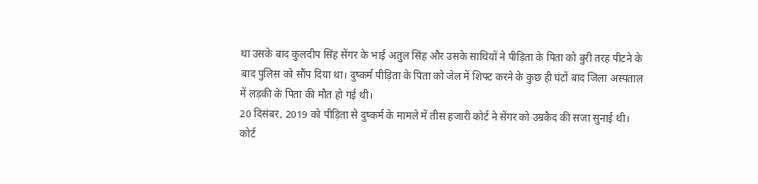था उसके बाद कुलदीप सिंह सेंगर के भाई अतुल सिंह और उसके साथियों ने पीड़िता के पिता को बुरी तरह पीटने के बाद पुलिस को सौंप दिया था। दुष्कर्म पीड़िता के पिता को जेल में शिफ्ट करने के कुछ ही घंटों बाद जिला अस्पताल में लड़की के पिता की मौत हो गई थी।
20 दिसंबर, 2019 को पीड़िता से दुष्कर्म के मामले में तीस हजारी कोर्ट ने सेंगर को उम्रकैद की सजा सुनाई थी। कोर्ट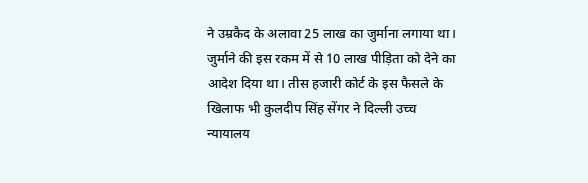ने उम्रकैद के अलावा 25 लाख का जुर्माना लगाया था। जुर्माने की इस रकम में से 10 लाख पीड़िता को देने का आदेश दिया था। तीस हजारी कोर्ट के इस फैसले के खिलाफ भी कुलदीप सिंह सेंगर ने दिल्ली उच्च न्यायालय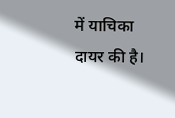में याचिका दायर की है।